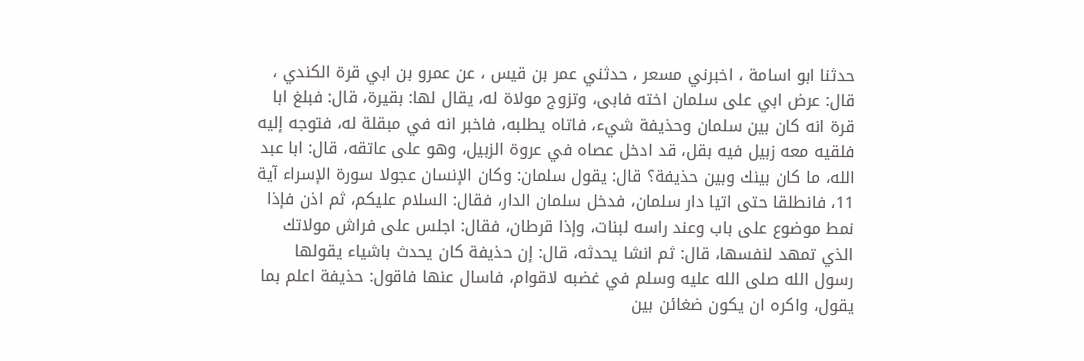حدثنا ابو اسامة ، اخبرني مسعر ، حدثني عمر بن قيس ، عن عمرو بن ابي قرة الكندي ، قال: عرض ابي على سلمان اخته فابى، وتزوج مولاة له، يقال لها: بقيرة، قال: فبلغ ابا قرة انه كان بين سلمان وحذيفة شيء، فاتاه يطلبه، فاخبر انه في مبقلة له، فتوجه إليه فلقيه معه زبيل فيه بقل، قد ادخل عصاه في عروة الزبيل، وهو على عاتقه، قال: ابا عبد الله، ما كان بينك وبين حذيفة؟ قال: يقول سلمان: وكان الإنسان عجولا سورة الإسراء آية 11، فانطلقا حتى اتيا دار سلمان، فدخل سلمان الدار، فقال: السلام عليكم، ثم اذن فإذا نمط موضوع على باب وعند راسه لبنات، وإذا قرطان، فقال: اجلس على فراش مولاتك الذي تمهد لنفسها، قال: ثم انشا يحدثه، قال: إن حذيفة كان يحدث باشياء يقولها رسول الله صلى الله عليه وسلم في غضبه لاقوام، فاسال عنها فاقول: حذيفة اعلم بما يقول، واكره ان يكون ضغائن بين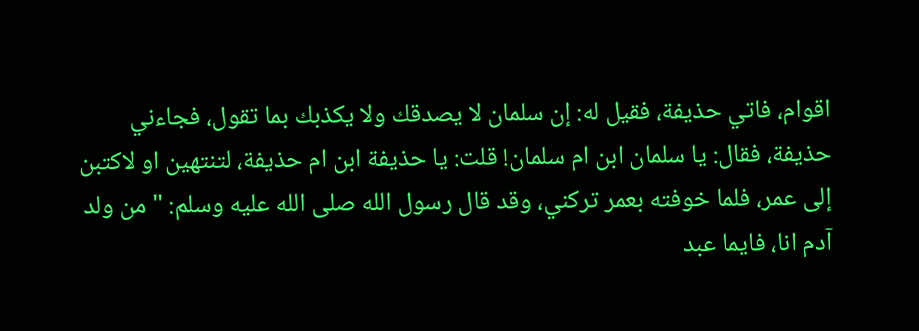اقوام، فاتي حذيفة، فقيل له: إن سلمان لا يصدقك ولا يكذبك بما تقول، فجاءني حذيفة، فقال: يا سلمان ابن ام سلمان! قلت: يا حذيفة ابن ام حذيفة، لتنتهين او لاكتبن إلى عمر، فلما خوفته بعمر تركني، وقد قال رسول الله صلى الله عليه وسلم: " من ولد آدم انا، فايما عبد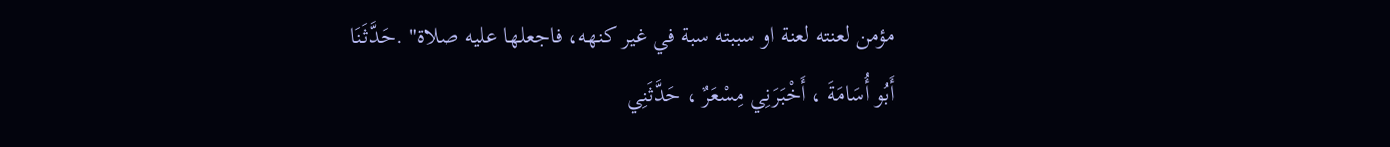مؤمن لعنته لعنة او سببته سبة في غير كنهه، فاجعلها عليه صلاة" .حَدَّثَنَا أَبُو أُسَامَةَ ، أَخْبَرَنِي مِسْعَرٌ ، حَدَّثَنِي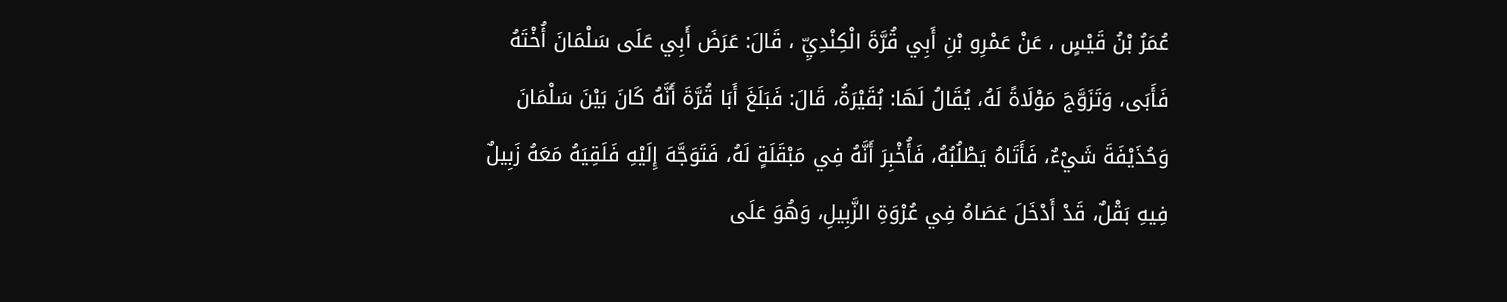عُمَرُ بْنُ قَيْسٍ ، عَنْ عَمْرِو بْنِ أَبِي قُرَّةَ الْكِنْدِيِّ ، قَالَ: عَرَضَ أَبِي عَلَى سَلْمَانَ أُخْتَهُ فَأَبَى، وَتَزَوَّجَ مَوْلَاةً لَهُ، يُقَالُ لَهَا: بُقَيْرَةُ، قَالَ: فَبَلَغَ أَبَا قُرَّةَ أَنَّهُ كَانَ بَيْنَ سَلْمَانَ وَحُذَيْفَةَ شَيْءٌ، فَأَتَاهُ يَطْلُبُهُ، فَأُخْبِرَ أَنَّهُ فِي مَبْقَلَةٍ لَهُ، فَتَوَجَّهَ إِلَيْهِ فَلَقِيَهُ مَعَهُ زَبِيلٌ فِيهِ بَقْلٌ، قَدْ أَدْخَلَ عَصَاهُ فِي عُرْوَةِ الزَّبِيلِ، وَهُوَ عَلَى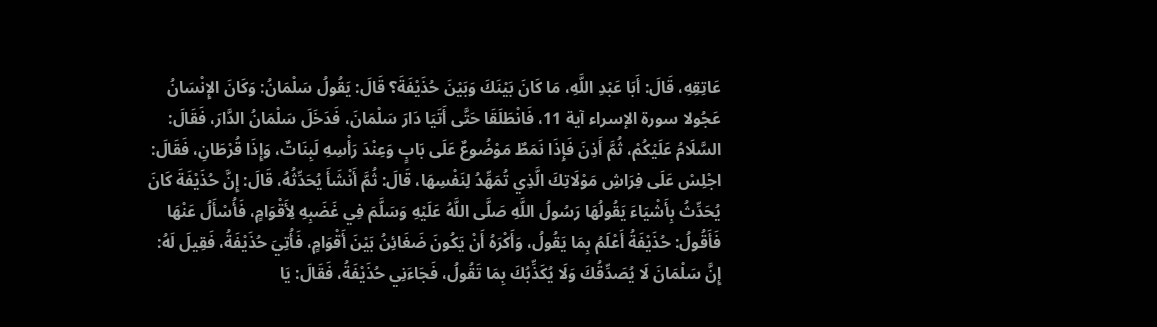عَاتِقِهِ، قَالَ: أَبَا عَبْدِ اللَّهِ، مَا كَانَ بَيْنَكَ وَبَيْنَ حُذَيْفَةَ؟ قَالَ: يَقُولُ سَلْمَانُ: وَكَانَ الإِنْسَانُ عَجُولا سورة الإسراء آية 11، فَانْطَلَقَا حَتَّى أَتَيَا دَارَ سَلْمَانَ، فَدَخَلَ سَلْمَانُ الدَّارَ، فَقَالَ: السَّلَامُ عَلَيْكُمْ، ثُمَّ أَذِنَ فَإِذَا نَمَطٌ مَوْضُوعٌ عَلَى بَابٍ وَعِنْدَ رَأْسِهِ لَبِنَاتٌ، وَإِذَا قُرْطَانِ، فَقَالَ: اجْلِسْ عَلَى فِرَاشِ مَوْلَاتِكَ الَّذِي تُمَهِّدُ لِنَفْسِهَا، قَالَ: ثُمَّ أَنْشَأَ يُحَدِّثُهُ، قَالَ: إِنَّ حُذَيْفَةَ كَانَ يُحَدِّثُ بِأَشْيَاءَ يَقُولُهَا رَسُولُ اللَّهِ صَلَّى اللَّهُ عَلَيْهِ وَسَلَّمَ فِي غَضَبِهِ لِأَقْوَامٍ، فَأُسْأَلُ عَنْهَا فَأَقُولُ: حُذَيْفَةُ أَعْلَمُ بِمَا يَقُولُ، وَأَكْرَهُ أَنْ يَكُونَ ضَغَائِنُ بَيْنَ أَقْوَامٍ، فَأُتِيَ حُذَيْفَةُ، فَقِيلَ لَهُ: إِنَّ سَلْمَانَ لَا يُصَدِّقُكَ وَلَا يُكَذِّبُكَ بِمَا تَقُولُ، فَجَاءَنِي حُذَيْفَةُ، فَقَالَ: يَا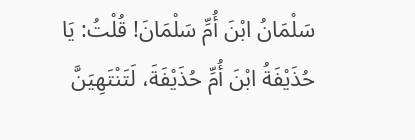سَلْمَانُ ابْنَ أُمِّ سَلْمَانَ! قُلْتُ: يَا حُذَيْفَةُ ابْنَ أُمِّ حُذَيْفَةَ، لَتَنْتَهِيَنَّ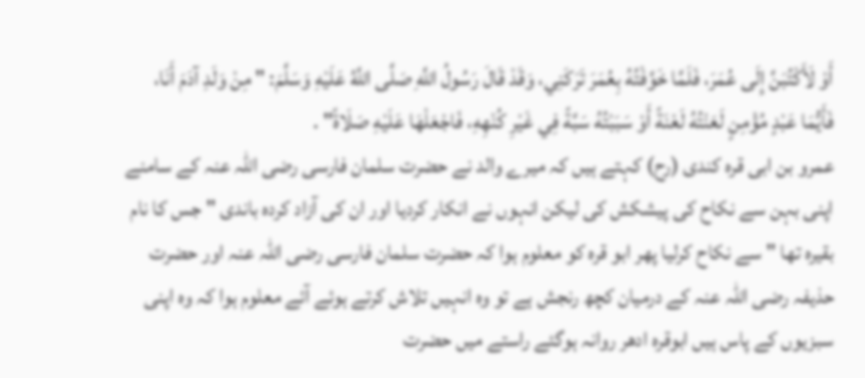أَوْ لَأَكْتُبَنَّ إِلَى عُمَرَ، فَلَمَّا خَوَّفْتُهُ بِعُمَرَ تَرَكَنِي، وَقَدْ قَالَ رَسُولُ اللَّهِ صَلَّى اللَّهُ عَلَيْهِ وَسَلَّمَ: " مِنْ وَلَدِ آدَمَ أَنَا، فَأَيُّمَا عَبْدٍ مُؤْمِنٍ لَعَنْتُهُ لَعْنَةً أَوْ سَبَبْتُهُ سَبَّةً فِي غَيْرِ كُنْهِهِ، فَاجْعَلْهَا عَلَيْهِ صَلَاةً" .
عمرو بن ابی قرہ کندی (رح) کہتے ہیں کہ میرے والد نے حضرت سلمان فارسی رضی اللہ عنہ کے سامنے اپنی بہن سے نکاح کی پیشکش کی لیکن انہوں نے انکار کردیا اور ان کی آزاد کردہ باندی " جس کا نام بقیرہ تھا " سے نکاح کرلیا پھر ابو قرہ کو معلوم ہوا کہ حضرت سلمان فارسی رضی اللہ عنہ اور حضرت حذیفہ رضی اللہ عنہ کے درمیان کچھ رنجش ہے تو وہ انہیں تلاش کرتے ہوئے آئے معلوم ہوا کہ وہ اپنی سبزیوں کے پاس ہیں ابوقرہ ادھر روانہ ہوگئے راستے میں حضرت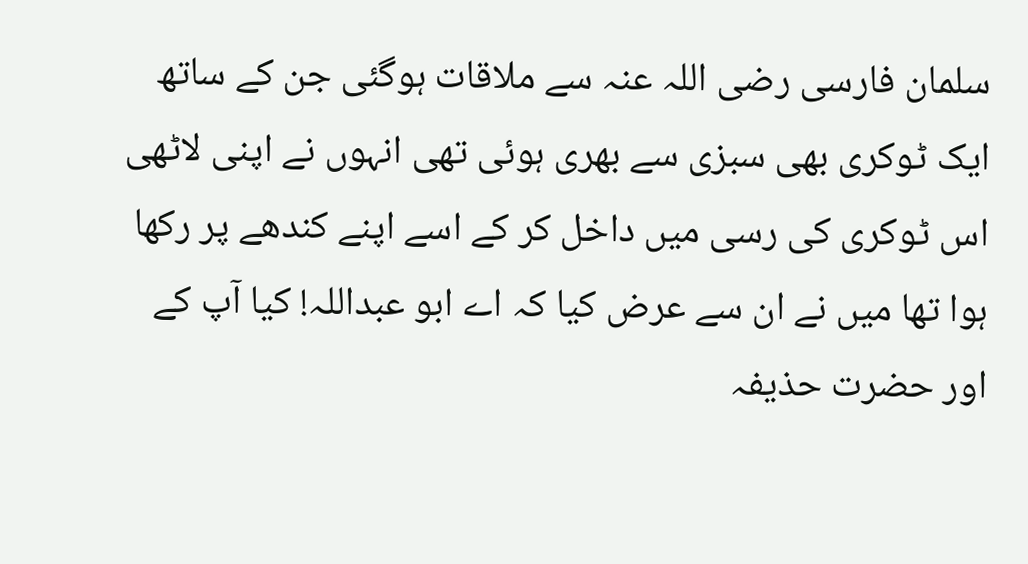سلمان فارسی رضی اللہ عنہ سے ملاقات ہوگئی جن کے ساتھ ایک ٹوکری بھی سبزی سے بھری ہوئی تھی انہوں نے اپنی لاٹھی اس ٹوکری کی رسی میں داخل کر کے اسے اپنے کندھے پر رکھا ہوا تھا میں نے ان سے عرض کیا کہ اے ابو عبداللہ! کیا آپ کے اور حضرت حذیفہ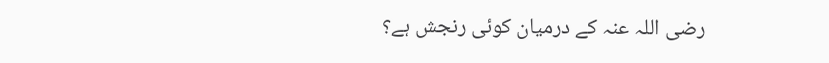رضی اللہ عنہ کے درمیان کوئی رنجش ہے؟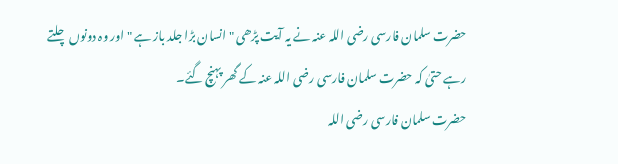حضرت سلمان فارسی رضی اللہ عنہ نے یہ آیت پڑھی " انسان بڑا جلد باز ہے " اور وہ دونوں چلتے رہے حتیٰ کہ حضرت سلمان فارسی رضی اللہ عنہ کے گھر پہنچ گئے۔
حضرت سلمان فارسی رضی اللہ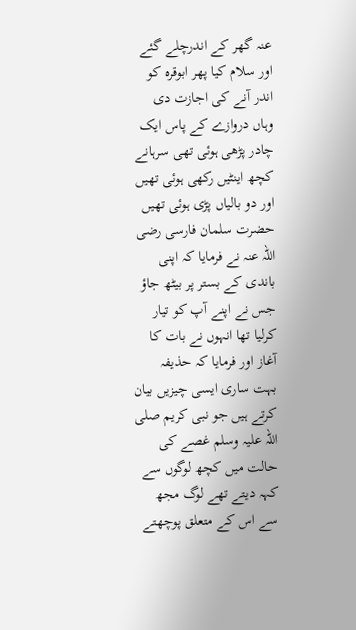عنہ گھر کے اندرچلے گئے اور سلام کیا پھر ابوقرہ کو اندر آنے کی اجازت دی وہاں دروازے کے پاس ایک چادر پڑھی ہوئی تھی سرہانے کچھ اینٹیں رکھی ہوئی تھیں اور دو بالیاں پڑی ہوئی تھیں حضرت سلمان فارسی رضی اللہ عنہ نے فرمایا کہ اپنی باندی کے بستر پر بیٹھ جاؤ جس نے اپنے آپ کو تیار کرلیا تھا انہوں نے بات کا آغاز اور فرمایا کہ حذیفہ بہت ساری ایسی چیزیں بیان کرتے ہیں جو نبی کریم صلی اللہ علیہ وسلم غصے کی حالت میں کچھ لوگوں سے کہہ دیتے تھے لوگ مجھ سے اس کے متعلق پوچھتے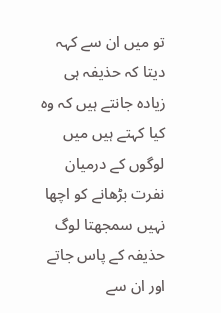تو میں ان سے کہہ دیتا کہ حذیفہ ہی زیادہ جانتے ہیں کہ وہ کیا کہتے ہیں میں لوگوں کے درمیان نفرت بڑھانے کو اچھا نہیں سمجھتا لوگ حذیفہ کے پاس جاتے اور ان سے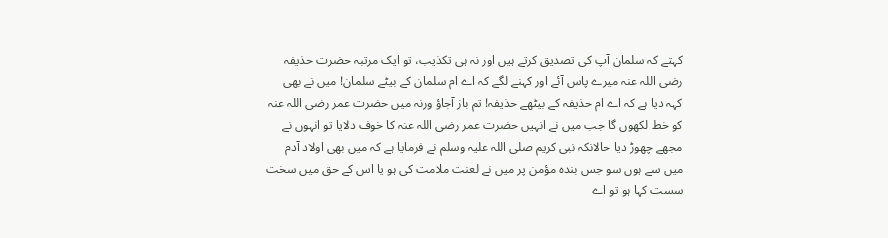کہتے کہ سلمان آپ کی تصدیق کرتے ہیں اور نہ ہی تکذیب، تو ایک مرتبہ حضرت حذیفہ رضی اللہ عنہ میرے پاس آئے اور کہنے لگے کہ اے ام سلمان کے بیٹے سلمان! میں نے بھی کہہ دیا ہے کہ اے ام حذیفہ کے بیٹھے حذیفہ! تم باز آجاؤ ورنہ میں حضرت عمر رضی اللہ عنہ کو خط لکھوں گا جب میں نے انہیں حضرت عمر رضی اللہ عنہ کا خوف دلایا تو انہوں نے مجھے چھوڑ دیا حالانکہ نبی کریم صلی اللہ علیہ وسلم نے فرمایا ہے کہ میں بھی اولاد آدم میں سے ہوں سو جس بندہ مؤمن پر میں نے لعنت ملامت کی ہو یا اس کے حق میں سخت سست کہا ہو تو اے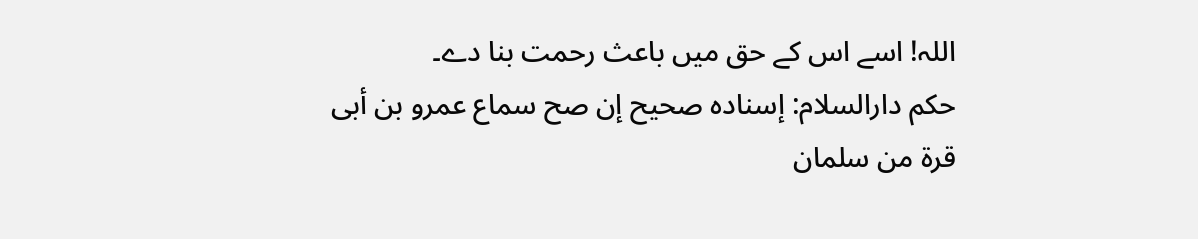اللہ! اسے اس کے حق میں باعث رحمت بنا دے۔
حكم دارالسلام: إسناده صحيح إن صح سماع عمرو بن أبى قرة من سلمان